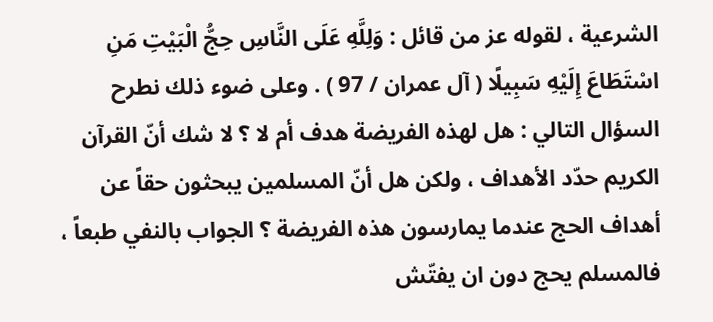الشرعية ، لقوله عز من قائل : وَلِلَّهِ عَلَى النَّاسِ حِجُّ الْبَيْتِ مَنِ اسْتَطَاعَ إِلَيْهِ سَبِيلًا ( آل عمران / 97 ) . وعلى ضوء ذلك نطرح السؤال التالي : هل لهذه الفريضة هدف أم لا ؟ لا شك أنّ القرآن الكريم حدّد الأهداف ، ولكن هل أنّ المسلمين يبحثون حقاً عن أهداف الحج عندما يمارسون هذه الفريضة ؟ الجواب بالنفي طبعاً ، فالمسلم يحج دون ان يفتّش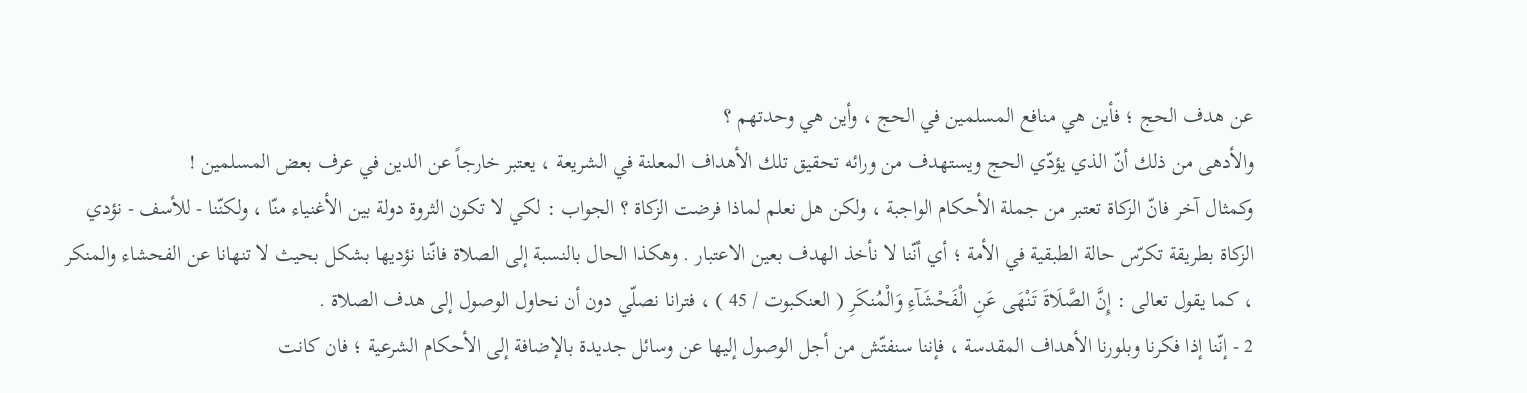عن هدف الحج ؛ فأين هي منافع المسلمين في الحج ، وأين هي وحدتهم ؟
والأدهى من ذلك أنّ الذي يؤدّي الحج ويستهدف من ورائه تحقيق تلك الأهداف المعلنة في الشريعة ، يعتبر خارجاً عن الدين في عرف بعض المسلمين !
وكمثال آخر فانّ الزكاة تعتبر من جملة الأحكام الواجبة ، ولكن هل نعلم لماذا فرضت الزكاة ؟ الجواب : لكي لا تكون الثروة دولة بين الأغنياء منّا ، ولكنّنا - للأسف - نؤدي الزكاة بطريقة تكرّس حالة الطبقية في الأمة ؛ أي أنّنا لا نأخذ الهدف بعين الاعتبار . وهكذا الحال بالنسبة إلى الصلاة فانّنا نؤديها بشكل بحيث لا تنهانا عن الفحشاء والمنكر ، كما يقول تعالى : إِنَّ الصَّلَاةَ تَنْهَى عَنِ الْفَحْشَآءِ وَالْمُنكَرِ ( العنكبوت / 45 ) ، فترانا نصلّي دون أن نحاول الوصول إلى هدف الصلاة .
2 - إنّنا إذا فكرنا وبلورنا الأهداف المقدسة ، فإننا سنفتّش من أجل الوصول إليها عن وسائل جديدة بالإضافة إلى الأحكام الشرعية ؛ فان كانت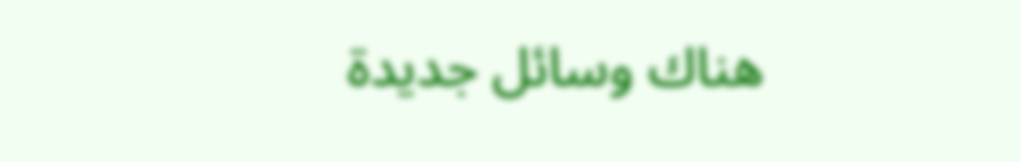هناك وسائل جديدة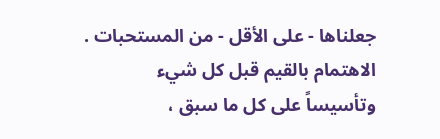جعلناها - على الأقل - من المستحبات .
الاهتمام بالقيم قبل كل شيء
وتأسيساً على كل ما سبق ،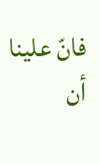فانّ علينا أن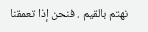نهتم بالقيم . فنحن إذا تعمقنا